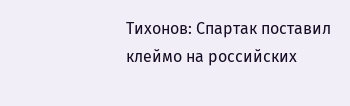Тихонов: Спартак поставил клеймо на российских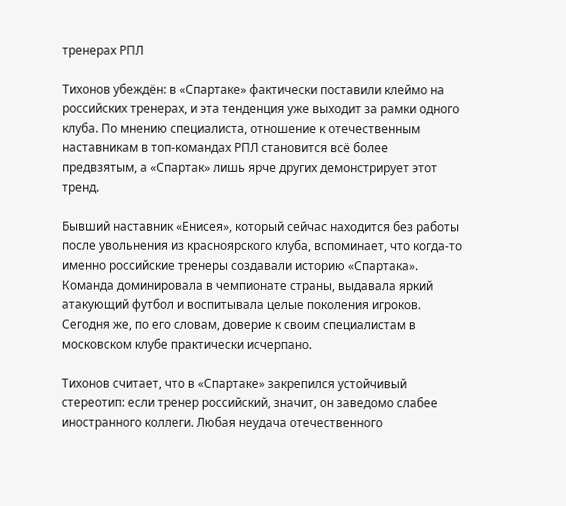тренерах РПЛ

Тихонов убеждён: в «Спартаке» фактически поставили клеймо на российских тренерах, и эта тенденция уже выходит за рамки одного клуба. По мнению специалиста, отношение к отечественным наставникам в топ-командах РПЛ становится всё более предвзятым, а «Спартак» лишь ярче других демонстрирует этот тренд.

Бывший наставник «Енисея», который сейчас находится без работы после увольнения из красноярского клуба, вспоминает, что когда-то именно российские тренеры создавали историю «Спартака». Команда доминировала в чемпионате страны, выдавала яркий атакующий футбол и воспитывала целые поколения игроков. Сегодня же, по его словам, доверие к своим специалистам в московском клубе практически исчерпано.

Тихонов считает, что в «Спартаке» закрепился устойчивый стереотип: если тренер российский, значит, он заведомо слабее иностранного коллеги. Любая неудача отечественного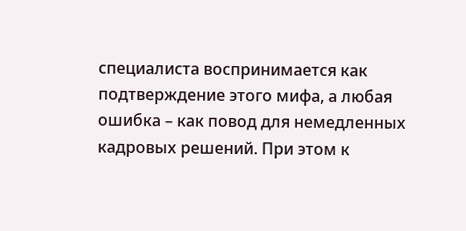специалиста воспринимается как подтверждение этого мифа, а любая ошибка – как повод для немедленных кадровых решений. При этом к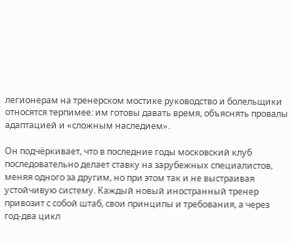легионерам на тренерском мостике руководство и болельщики относятся терпимее: им готовы давать время, объяснять провалы адаптацией и «сложным наследием».

Он подчёркивает, что в последние годы московский клуб последовательно делает ставку на зарубежных специалистов, меняя одного за другим, но при этом так и не выстраивая устойчивую систему. Каждый новый иностранный тренер привозит с собой штаб, свои принципы и требования, а через год-два цикл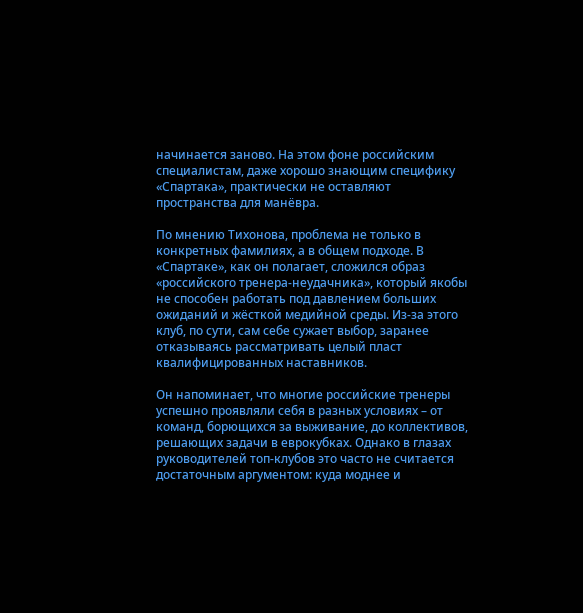начинается заново. На этом фоне российским специалистам, даже хорошо знающим специфику «Спартака», практически не оставляют пространства для манёвра.

По мнению Тихонова, проблема не только в конкретных фамилиях, а в общем подходе. В «Спартаке», как он полагает, сложился образ «российского тренера-неудачника», который якобы не способен работать под давлением больших ожиданий и жёсткой медийной среды. Из-за этого клуб, по сути, сам себе сужает выбор, заранее отказываясь рассматривать целый пласт квалифицированных наставников.

Он напоминает, что многие российские тренеры успешно проявляли себя в разных условиях – от команд, борющихся за выживание, до коллективов, решающих задачи в еврокубках. Однако в глазах руководителей топ-клубов это часто не считается достаточным аргументом: куда моднее и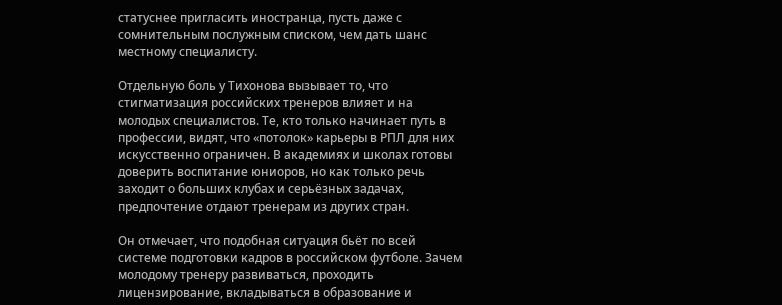статуснее пригласить иностранца, пусть даже с сомнительным послужным списком, чем дать шанс местному специалисту.

Отдельную боль у Тихонова вызывает то, что стигматизация российских тренеров влияет и на молодых специалистов. Те, кто только начинает путь в профессии, видят, что «потолок» карьеры в РПЛ для них искусственно ограничен. В академиях и школах готовы доверить воспитание юниоров, но как только речь заходит о больших клубах и серьёзных задачах, предпочтение отдают тренерам из других стран.

Он отмечает, что подобная ситуация бьёт по всей системе подготовки кадров в российском футболе. Зачем молодому тренеру развиваться, проходить лицензирование, вкладываться в образование и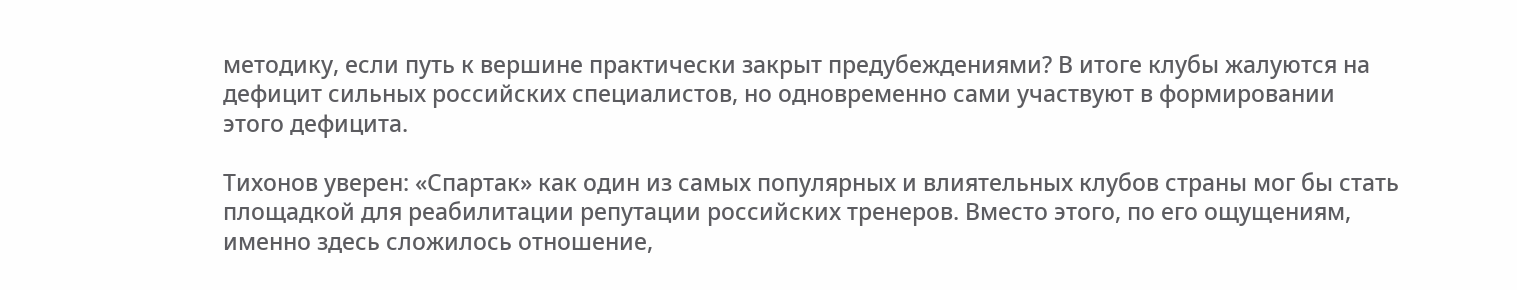методику, если путь к вершине практически закрыт предубеждениями? В итоге клубы жалуются на дефицит сильных российских специалистов, но одновременно сами участвуют в формировании этого дефицита.

Тихонов уверен: «Спартак» как один из самых популярных и влиятельных клубов страны мог бы стать площадкой для реабилитации репутации российских тренеров. Вместо этого, по его ощущениям, именно здесь сложилось отношение,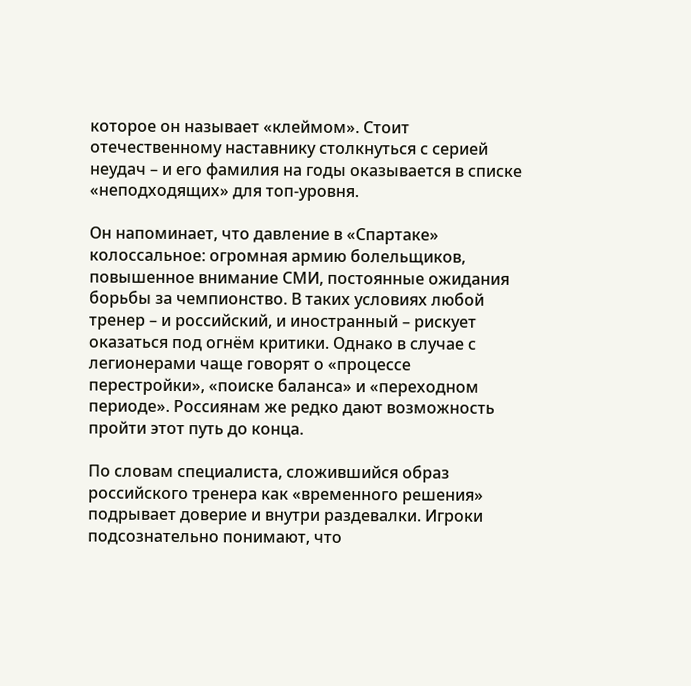которое он называет «клеймом». Стоит отечественному наставнику столкнуться с серией неудач – и его фамилия на годы оказывается в списке «неподходящих» для топ-уровня.

Он напоминает, что давление в «Спартаке» колоссальное: огромная армию болельщиков, повышенное внимание СМИ, постоянные ожидания борьбы за чемпионство. В таких условиях любой тренер – и российский, и иностранный – рискует оказаться под огнём критики. Однако в случае с легионерами чаще говорят о «процессе перестройки», «поиске баланса» и «переходном периоде». Россиянам же редко дают возможность пройти этот путь до конца.

По словам специалиста, сложившийся образ российского тренера как «временного решения» подрывает доверие и внутри раздевалки. Игроки подсознательно понимают, что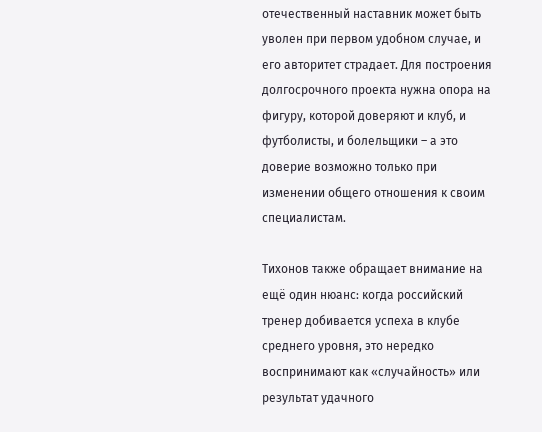отечественный наставник может быть уволен при первом удобном случае, и его авторитет страдает. Для построения долгосрочного проекта нужна опора на фигуру, которой доверяют и клуб, и футболисты, и болельщики – а это доверие возможно только при изменении общего отношения к своим специалистам.

Тихонов также обращает внимание на ещё один нюанс: когда российский тренер добивается успеха в клубе среднего уровня, это нередко воспринимают как «случайность» или результат удачного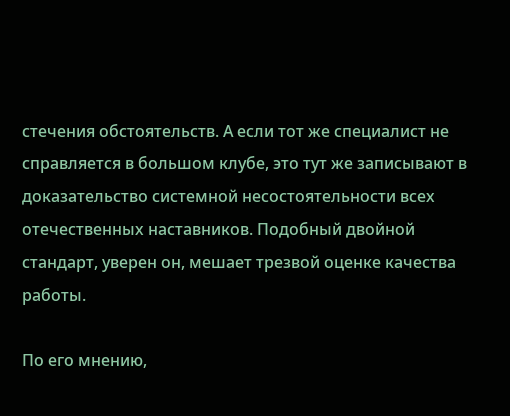стечения обстоятельств. А если тот же специалист не справляется в большом клубе, это тут же записывают в доказательство системной несостоятельности всех отечественных наставников. Подобный двойной стандарт, уверен он, мешает трезвой оценке качества работы.

По его мнению,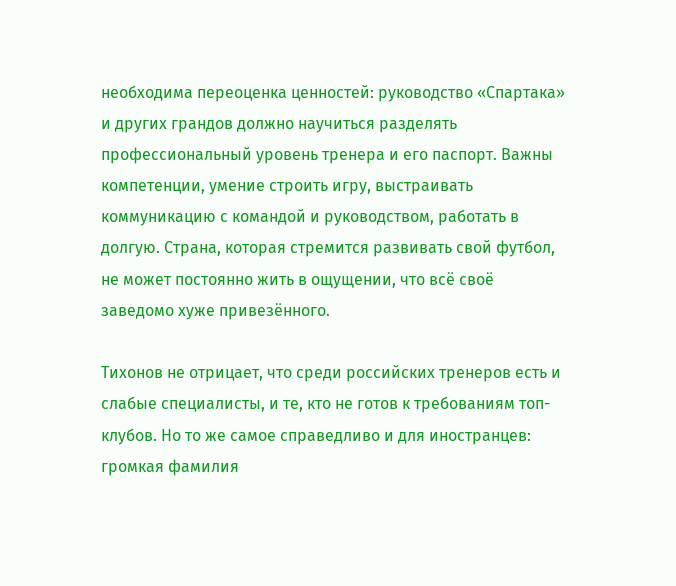необходима переоценка ценностей: руководство «Спартака» и других грандов должно научиться разделять профессиональный уровень тренера и его паспорт. Важны компетенции, умение строить игру, выстраивать коммуникацию с командой и руководством, работать в долгую. Страна, которая стремится развивать свой футбол, не может постоянно жить в ощущении, что всё своё заведомо хуже привезённого.

Тихонов не отрицает, что среди российских тренеров есть и слабые специалисты, и те, кто не готов к требованиям топ-клубов. Но то же самое справедливо и для иностранцев: громкая фамилия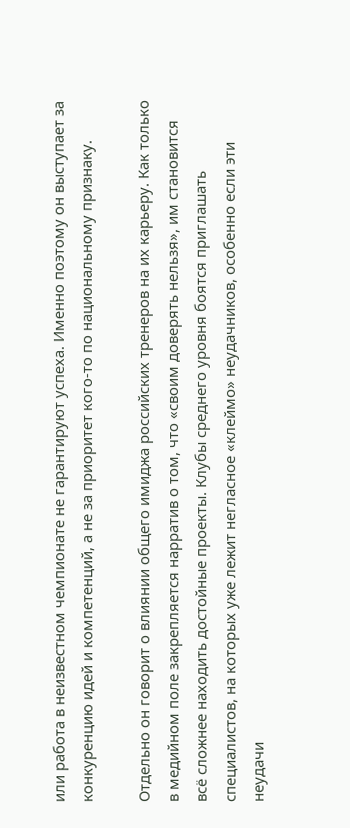или работа в неизвестном чемпионате не гарантируют успеха. Именно поэтому он выступает за конкуренцию идей и компетенций, а не за приоритет кого-то по национальному признаку.

Отдельно он говорит о влиянии общего имиджа российских тренеров на их карьеру. Как только в медийном поле закрепляется нарратив о том, что «своим доверять нельзя», им становится всё сложнее находить достойные проекты. Клубы среднего уровня боятся приглашать специалистов, на которых уже лежит негласное «клеймо» неудачников, особенно если эти неудачи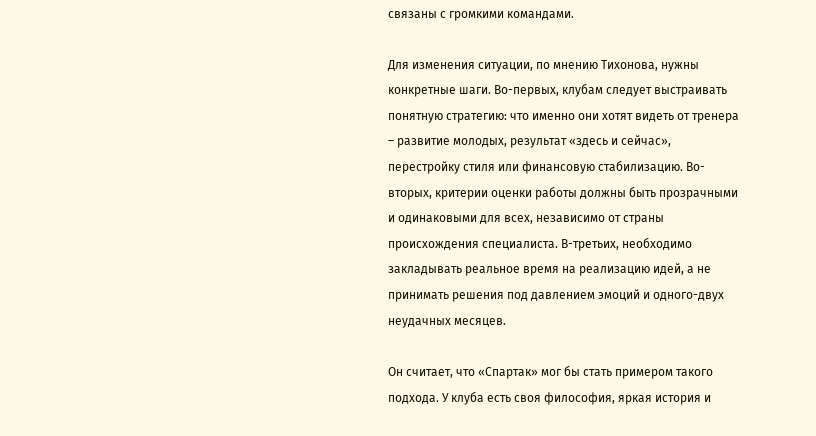связаны с громкими командами.

Для изменения ситуации, по мнению Тихонова, нужны конкретные шаги. Во-первых, клубам следует выстраивать понятную стратегию: что именно они хотят видеть от тренера – развитие молодых, результат «здесь и сейчас», перестройку стиля или финансовую стабилизацию. Во-вторых, критерии оценки работы должны быть прозрачными и одинаковыми для всех, независимо от страны происхождения специалиста. В-третьих, необходимо закладывать реальное время на реализацию идей, а не принимать решения под давлением эмоций и одного-двух неудачных месяцев.

Он считает, что «Спартак» мог бы стать примером такого подхода. У клуба есть своя философия, яркая история и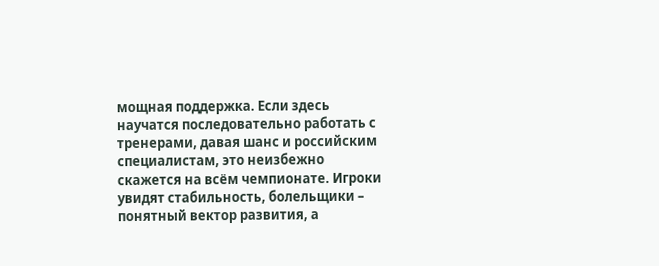мощная поддержка. Если здесь научатся последовательно работать с тренерами, давая шанс и российским специалистам, это неизбежно скажется на всём чемпионате. Игроки увидят стабильность, болельщики – понятный вектор развития, а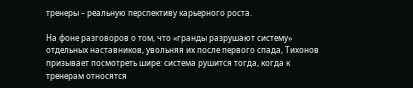тренеры – реальную перспективу карьерного роста.

На фоне разговоров о том, что «гранды разрушают систему» отдельных наставников, увольняя их после первого спада, Тихонов призывает посмотреть шире: система рушится тогда, когда к тренерам относятся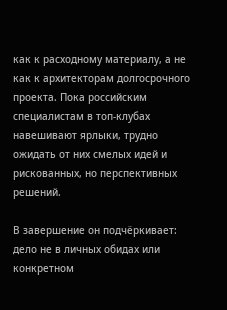как к расходному материалу, а не как к архитекторам долгосрочного проекта. Пока российским специалистам в топ-клубах навешивают ярлыки, трудно ожидать от них смелых идей и рискованных, но перспективных решений.

В завершение он подчёркивает: дело не в личных обидах или конкретном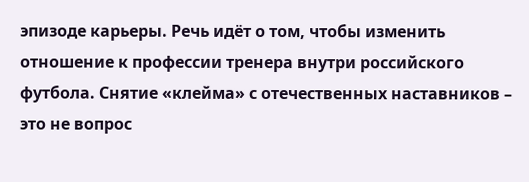эпизоде карьеры. Речь идёт о том, чтобы изменить отношение к профессии тренера внутри российского футбола. Снятие «клейма» с отечественных наставников – это не вопрос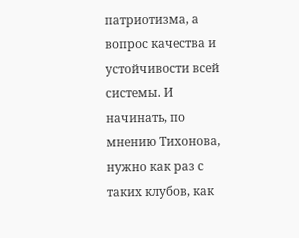патриотизма, а вопрос качества и устойчивости всей системы. И начинать, по мнению Тихонова, нужно как раз с таких клубов, как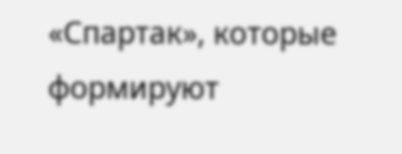«Спартак», которые формируют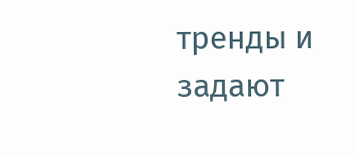тренды и задают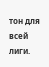тон для всей лиги.